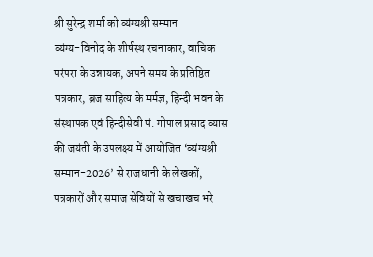श्री सुरेन्द्र शर्मा को व्यंग्यश्री सम्मान
व्यंग्य-विनोद के शीर्षस्थ रचनाकार, वाचिक परंपरा के उन्नायक, अपने समय के प्रतिष्ठित पत्रकार, ब्रज साहित्य के मर्मज्ञ, हिन्दी भवन के संस्थापक एवं हिन्दीसेवी पं. गोपाल प्रसाद व्यास की जयंती के उपलक्ष्य में आयोजित ‘व्यंग्यश्री सम्मान-2026’ से राजधानी के लेखकों, पत्रकारों और समाज सेवियों से खचाखच भरे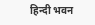हिन्दी भवन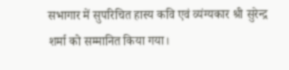सभागार में सुपरिचित हास्य कवि एवं व्यंग्यकार श्री सुरेन्द्र शर्मा को सम्मानित किया गया।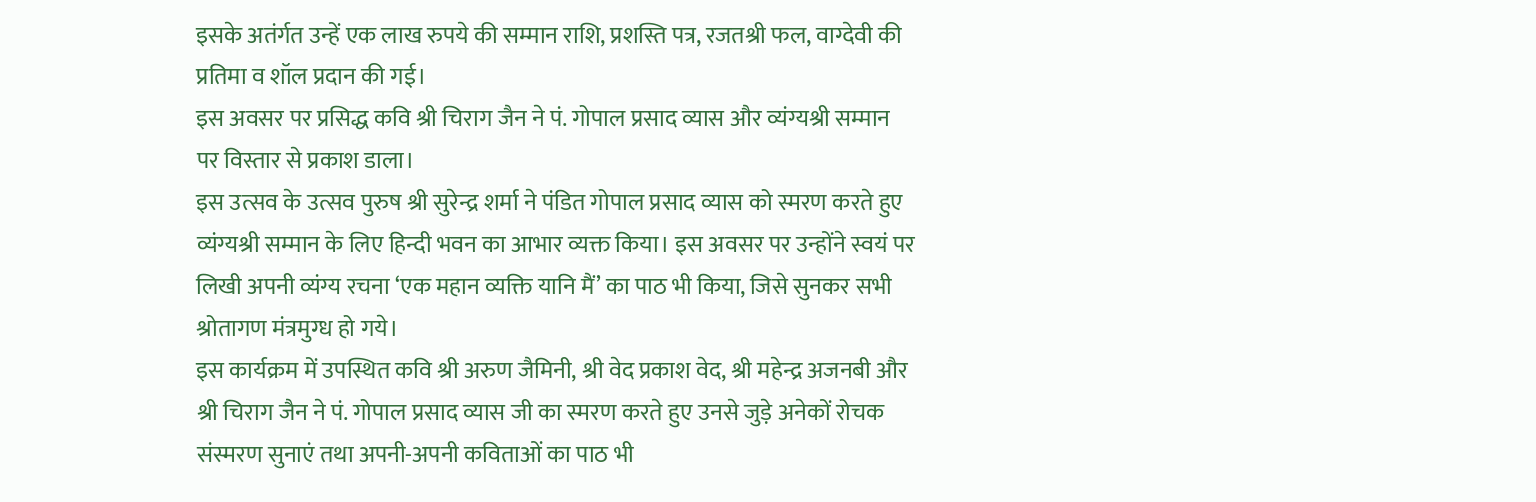इसके अतंर्गत उन्हें एक लाख रुपये की सम्मान राशि, प्रशस्ति पत्र, रजतश्री फल, वाग्देवी की प्रतिमा व शॉल प्रदान की गई।
इस अवसर पर प्रसिद्ध कवि श्री चिराग जैन ने पं. गोपाल प्रसाद व्यास और व्यंग्यश्री सम्मान पर विस्तार से प्रकाश डाला।
इस उत्सव के उत्सव पुरुष श्री सुरेन्द्र शर्मा ने पंडित गोपाल प्रसाद व्यास को स्मरण करते हुए व्यंग्यश्री सम्मान के लिए हिन्दी भवन का आभार व्यक्त किया। इस अवसर पर उन्होंने स्वयं पर लिखी अपनी व्यंग्य रचना ‘एक महान व्यक्ति यानि मैं’ का पाठ भी किया, जिसे सुनकर सभी श्रोतागण मंत्रमुग्ध हो गये।
इस कार्यक्रम में उपस्थित कवि श्री अरुण जैमिनी, श्री वेद प्रकाश वेद, श्री महेन्द्र अजनबी और श्री चिराग जैन ने पं. गोपाल प्रसाद व्यास जी का स्मरण करते हुए उनसे जुड़े अनेकों रोचक संस्मरण सुनाएं तथा अपनी-अपनी कविताओं का पाठ भी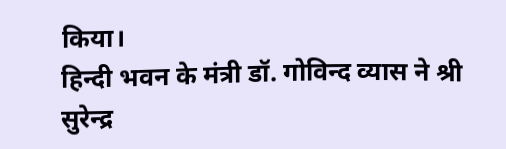किया।
हिन्दी भवन के मंत्री डॉ. गोविन्द व्यास ने श्री सुरेन्द्र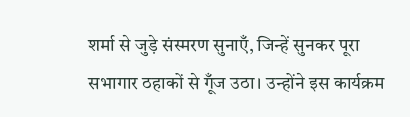शर्मा से जुड़े संस्मरण सुनाएँ, जिन्हें सुनकर पूरा सभागार ठहाकों से गूँज उठा। उन्होंने इस कार्यक्रम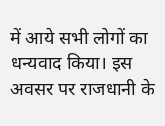में आये सभी लोगों का धन्यवाद किया। इस अवसर पर राजधानी के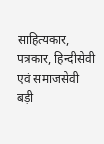साहित्यकार, पत्रकार, हिन्दीसेवी एवं समाजसेवी बड़ी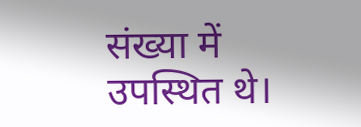संख्या में उपस्थित थे।